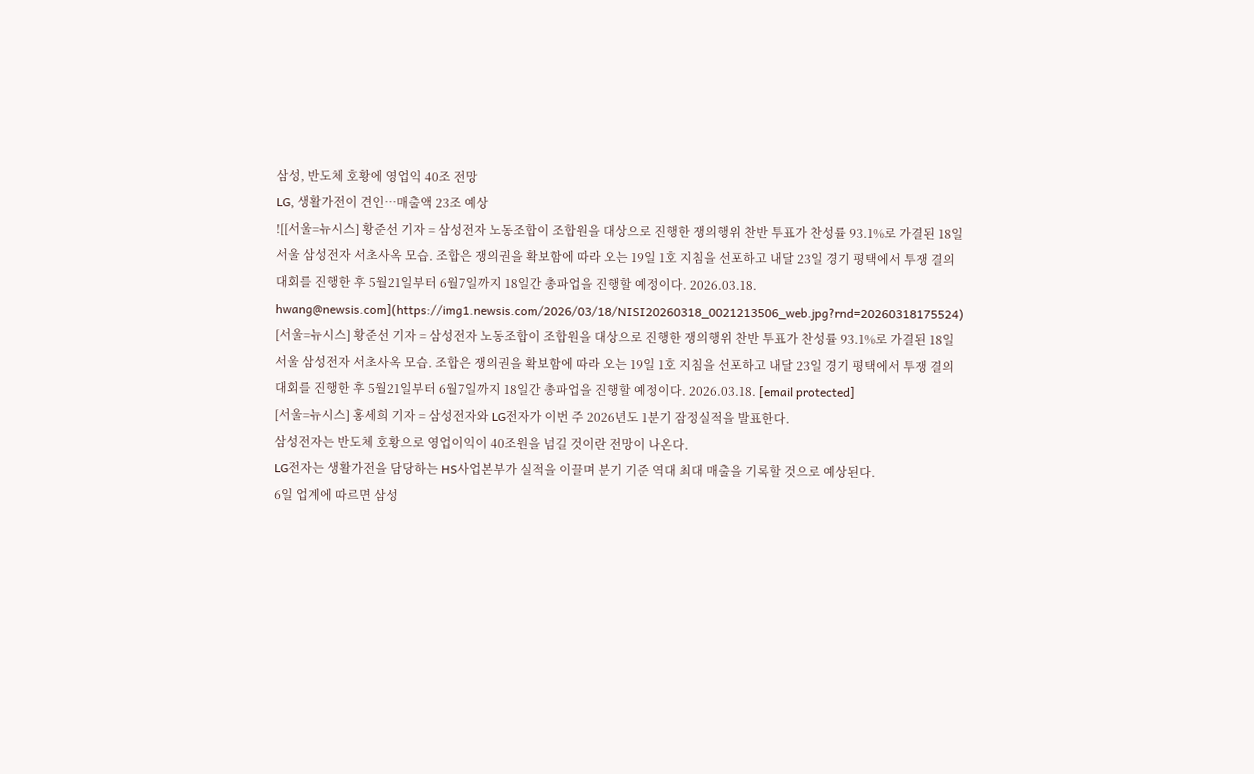삼성, 반도체 호황에 영업익 40조 전망
LG, 생활가전이 견인…매출액 23조 예상
![[서울=뉴시스] 황준선 기자 = 삼성전자 노동조합이 조합원을 대상으로 진행한 쟁의행위 찬반 투표가 찬성률 93.1%로 가결된 18일 서울 삼성전자 서초사옥 모습. 조합은 쟁의권을 확보함에 따라 오는 19일 1호 지침을 선포하고 내달 23일 경기 평택에서 투쟁 결의대회를 진행한 후 5월21일부터 6월7일까지 18일간 총파업을 진행할 예정이다. 2026.03.18. hwang@newsis.com](https://img1.newsis.com/2026/03/18/NISI20260318_0021213506_web.jpg?rnd=20260318175524)
[서울=뉴시스] 황준선 기자 = 삼성전자 노동조합이 조합원을 대상으로 진행한 쟁의행위 찬반 투표가 찬성률 93.1%로 가결된 18일 서울 삼성전자 서초사옥 모습. 조합은 쟁의권을 확보함에 따라 오는 19일 1호 지침을 선포하고 내달 23일 경기 평택에서 투쟁 결의대회를 진행한 후 5월21일부터 6월7일까지 18일간 총파업을 진행할 예정이다. 2026.03.18. [email protected]
[서울=뉴시스] 홍세희 기자 = 삼성전자와 LG전자가 이번 주 2026년도 1분기 잠정실적을 발표한다.
삼성전자는 반도체 호황으로 영업이익이 40조원을 넘길 것이란 전망이 나온다.
LG전자는 생활가전을 담당하는 HS사업본부가 실적을 이끌며 분기 기준 역대 최대 매출을 기록할 것으로 예상된다.
6일 업계에 따르면 삼성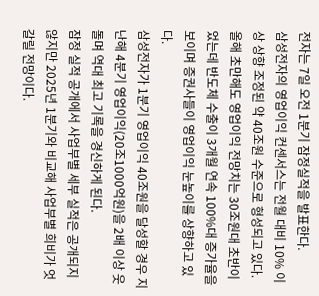전자는 7일 오전 1분기 잠정실적을 발표한다.
삼성전자의 영업이익 컨센서스는 전월 대비 10% 이상 상향 조정된 약 40조원 수준으로 형성되고 있다.
올해 초만해도 영업이익 전망치는 30조원대 초반이었는데 반도체 수출이 3개월 연속 100%대 증가율을 보이며 증권사들이 영업이익 눈높이를 상향하고 있다.
삼성전자가 1분기 영업이익 40조원을 달성할 경우 지난해 4분기 영업이익(20조1000억원)을 2배 이상 웃돌며 역대 최고 기록을 경신하게 된다.
잠정 실적 공개에서 사업부별 세부 실적은 공개되지 않지만 2025년 1분기와 비교해 사업부별 희비가 엇갈릴 전망이다.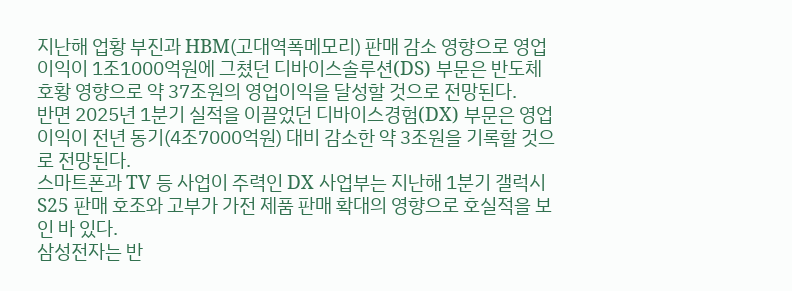지난해 업황 부진과 HBM(고대역폭메모리) 판매 감소 영향으로 영업이익이 1조1000억원에 그쳤던 디바이스솔루션(DS) 부문은 반도체 호황 영향으로 약 37조원의 영업이익을 달성할 것으로 전망된다.
반면 2025년 1분기 실적을 이끌었던 디바이스경험(DX) 부문은 영업이익이 전년 동기(4조7000억원) 대비 감소한 약 3조원을 기록할 것으로 전망된다.
스마트폰과 TV 등 사업이 주력인 DX 사업부는 지난해 1분기 갤럭시 S25 판매 호조와 고부가 가전 제품 판매 확대의 영향으로 호실적을 보인 바 있다.
삼성전자는 반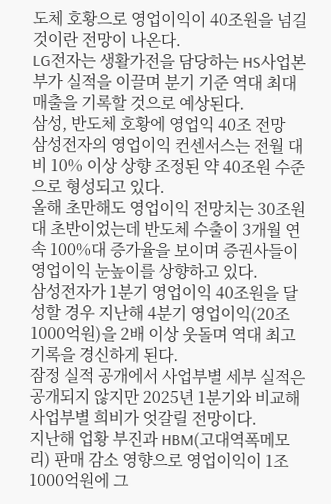도체 호황으로 영업이익이 40조원을 넘길 것이란 전망이 나온다.
LG전자는 생활가전을 담당하는 HS사업본부가 실적을 이끌며 분기 기준 역대 최대 매출을 기록할 것으로 예상된다.
삼성, 반도체 호황에 영업익 40조 전망
삼성전자의 영업이익 컨센서스는 전월 대비 10% 이상 상향 조정된 약 40조원 수준으로 형성되고 있다.
올해 초만해도 영업이익 전망치는 30조원대 초반이었는데 반도체 수출이 3개월 연속 100%대 증가율을 보이며 증권사들이 영업이익 눈높이를 상향하고 있다.
삼성전자가 1분기 영업이익 40조원을 달성할 경우 지난해 4분기 영업이익(20조1000억원)을 2배 이상 웃돌며 역대 최고 기록을 경신하게 된다.
잠정 실적 공개에서 사업부별 세부 실적은 공개되지 않지만 2025년 1분기와 비교해 사업부별 희비가 엇갈릴 전망이다.
지난해 업황 부진과 HBM(고대역폭메모리) 판매 감소 영향으로 영업이익이 1조1000억원에 그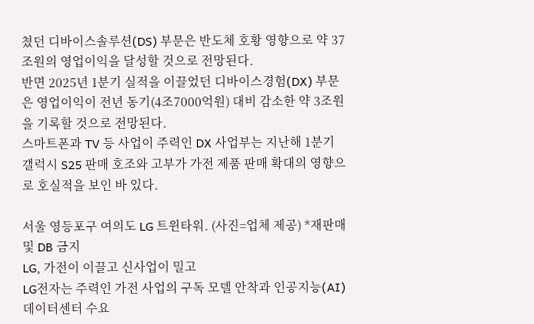쳤던 디바이스솔루션(DS) 부문은 반도체 호황 영향으로 약 37조원의 영업이익을 달성할 것으로 전망된다.
반면 2025년 1분기 실적을 이끌었던 디바이스경험(DX) 부문은 영업이익이 전년 동기(4조7000억원) 대비 감소한 약 3조원을 기록할 것으로 전망된다.
스마트폰과 TV 등 사업이 주력인 DX 사업부는 지난해 1분기 갤럭시 S25 판매 호조와 고부가 가전 제품 판매 확대의 영향으로 호실적을 보인 바 있다.

서울 영등포구 여의도 LG 트윈타워. (사진=업체 제공) *재판매 및 DB 금지
LG, 가전이 이끌고 신사업이 밀고
LG전자는 주력인 가전 사업의 구독 모델 안착과 인공지능(AI) 데이터센터 수요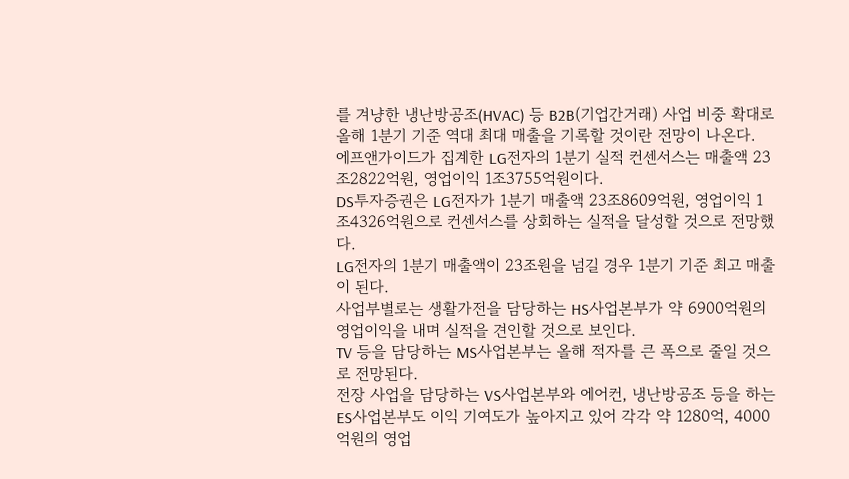를 겨냥한 냉난방공조(HVAC) 등 B2B(기업간거래) 사업 비중 확대로 올해 1분기 기준 역대 최대 매출을 기록할 것이란 전망이 나온다.
에프앤가이드가 집계한 LG전자의 1분기 실적 컨센서스는 매출액 23조2822억원, 영업이익 1조3755억원이다.
DS투자증권은 LG전자가 1분기 매출액 23조8609억원, 영업이익 1조4326억원으로 컨센서스를 상회하는 실적을 달성할 것으로 전망했다.
LG전자의 1분기 매출액이 23조원을 넘길 경우 1분기 기준 최고 매출이 된다.
사업부별로는 생활가전을 담당하는 HS사업본부가 약 6900억원의 영업이익을 내며 실적을 견인할 것으로 보인다.
TV 등을 담당하는 MS사업본부는 올해 적자를 큰 폭으로 줄일 것으로 전망된다.
전장 사업을 담당하는 VS사업본부와 에어컨, 냉난방공조 등을 하는 ES사업본부도 이익 기여도가 높아지고 있어 각각 약 1280억, 4000억원의 영업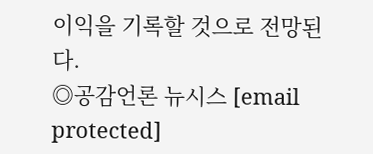이익을 기록할 것으로 전망된다.
◎공감언론 뉴시스 [email protected]